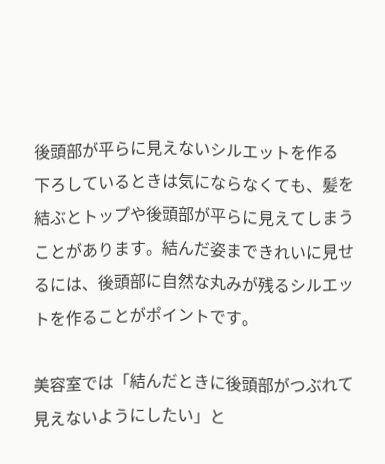後頭部が平らに見えないシルエットを作る
下ろしているときは気にならなくても、髪を結ぶとトップや後頭部が平らに見えてしまうことがあります。結んだ姿まできれいに見せるには、後頭部に自然な丸みが残るシルエットを作ることがポイントです。

美容室では「結んだときに後頭部がつぶれて見えないようにしたい」と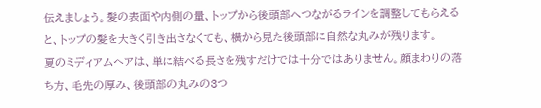伝えましょう。髪の表面や内側の量、トップから後頭部へつながるラインを調整してもらえると、トップの髪を大きく引き出さなくても、横から見た後頭部に自然な丸みが残ります。
夏のミディアムヘアは、単に結べる長さを残すだけでは十分ではありません。顔まわりの落ち方、毛先の厚み、後頭部の丸みの3つ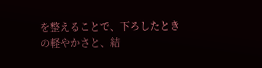を整えることで、下ろしたときの軽やかさと、結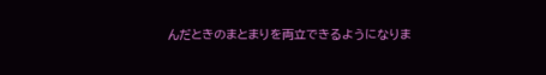んだときのまとまりを両立できるようになりま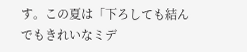す。この夏は「下ろしても結んでもきれいなミデ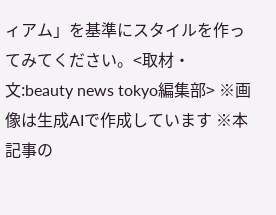ィアム」を基準にスタイルを作ってみてください。<取材・文:beauty news tokyo編集部> ※画像は生成AIで作成しています ※本記事の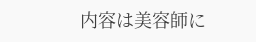内容は美容師に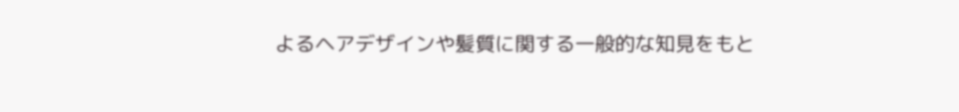よるヘアデザインや髪質に関する一般的な知見をもと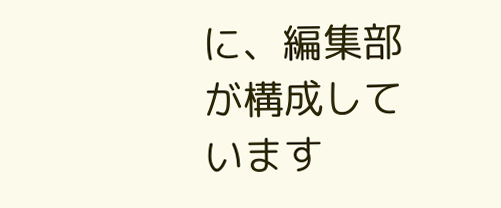に、編集部が構成しています